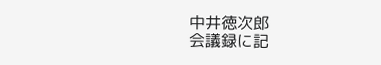中井徳次郎
会議録に記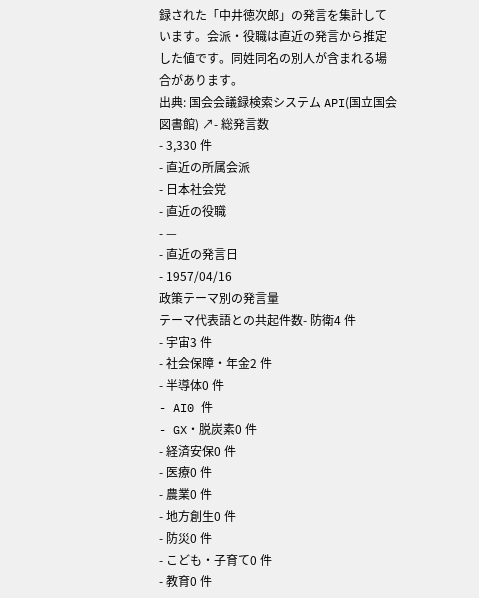録された「中井徳次郎」の発言を集計しています。会派・役職は直近の発言から推定した値です。同姓同名の別人が含まれる場合があります。
出典: 国会会議録検索システム API(国立国会図書館) ↗- 総発言数
- 3,330 件
- 直近の所属会派
- 日本社会党
- 直近の役職
- —
- 直近の発言日
- 1957/04/16
政策テーマ別の発言量
テーマ代表語との共起件数- 防衛4 件
- 宇宙3 件
- 社会保障・年金2 件
- 半導体0 件
- AI0 件
- GX・脱炭素0 件
- 経済安保0 件
- 医療0 件
- 農業0 件
- 地方創生0 件
- 防災0 件
- こども・子育て0 件
- 教育0 件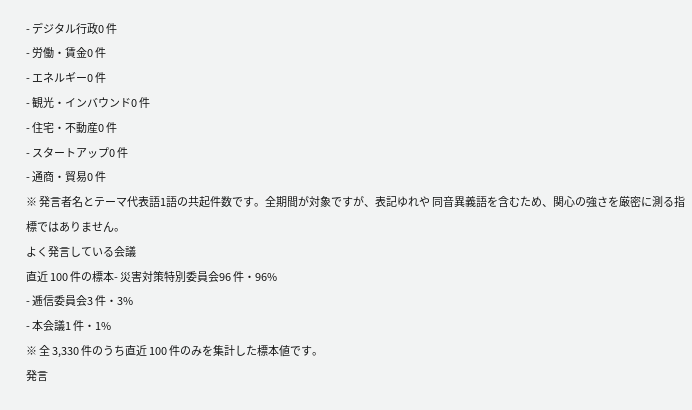- デジタル行政0 件
- 労働・賃金0 件
- エネルギー0 件
- 観光・インバウンド0 件
- 住宅・不動産0 件
- スタートアップ0 件
- 通商・貿易0 件
※ 発言者名とテーマ代表語1語の共起件数です。全期間が対象ですが、表記ゆれや 同音異義語を含むため、関心の強さを厳密に測る指標ではありません。
よく発言している会議
直近 100 件の標本- 災害対策特別委員会96 件・96%
- 逓信委員会3 件・3%
- 本会議1 件・1%
※ 全 3,330 件のうち直近 100 件のみを集計した標本値です。
発言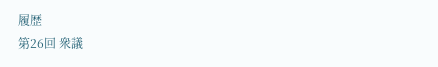履歴
第26回 衆議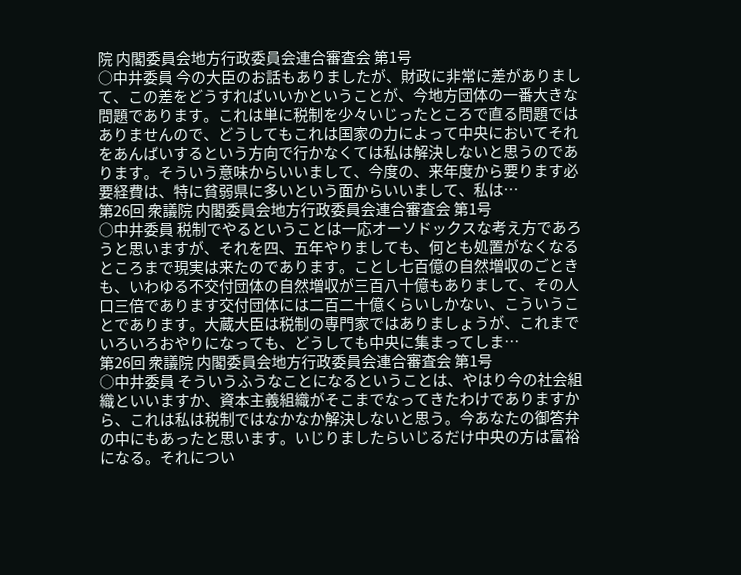院 内閣委員会地方行政委員会連合審査会 第1号
○中井委員 今の大臣のお話もありましたが、財政に非常に差がありまして、この差をどうすればいいかということが、今地方団体の一番大きな問題であります。これは単に税制を少々いじったところで直る問題ではありませんので、どうしてもこれは国家の力によって中央においてそれをあんばいするという方向で行かなくては私は解決しないと思うのであります。そういう意味からいいまして、今度の、来年度から要ります必要経費は、特に貧弱県に多いという面からいいまして、私は…
第26回 衆議院 内閣委員会地方行政委員会連合審査会 第1号
○中井委員 税制でやるということは一応オーソドックスな考え方であろうと思いますが、それを四、五年やりましても、何とも処置がなくなるところまで現実は来たのであります。ことし七百億の自然増収のごときも、いわゆる不交付団体の自然増収が三百八十億もありまして、その人口三倍であります交付団体には二百二十億くらいしかない、こういうことであります。大蔵大臣は税制の専門家ではありましょうが、これまでいろいろおやりになっても、どうしても中央に集まってしま…
第26回 衆議院 内閣委員会地方行政委員会連合審査会 第1号
○中井委員 そういうふうなことになるということは、やはり今の社会組織といいますか、資本主義組織がそこまでなってきたわけでありますから、これは私は税制ではなかなか解決しないと思う。今あなたの御答弁の中にもあったと思います。いじりましたらいじるだけ中央の方は富裕になる。それについ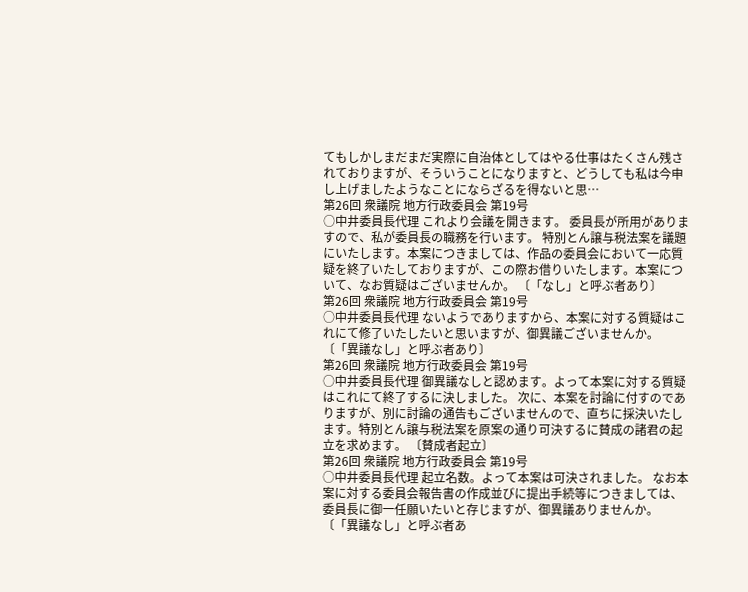てもしかしまだまだ実際に自治体としてはやる仕事はたくさん残されておりますが、そういうことになりますと、どうしても私は今申し上げましたようなことにならざるを得ないと思…
第26回 衆議院 地方行政委員会 第19号
○中井委員長代理 これより会議を開きます。 委員長が所用がありますので、私が委員長の職務を行います。 特別とん譲与税法案を議題にいたします。本案につきましては、作品の委員会において一応質疑を終了いたしておりますが、この際お借りいたします。本案について、なお質疑はございませんか。 〔「なし」と呼ぶ者あり〕
第26回 衆議院 地方行政委員会 第19号
○中井委員長代理 ないようでありますから、本案に対する質疑はこれにて修了いたしたいと思いますが、御異議ございませんか。 〔「異議なし」と呼ぶ者あり〕
第26回 衆議院 地方行政委員会 第19号
○中井委員長代理 御異議なしと認めます。よって本案に対する質疑はこれにて終了するに決しました。 次に、本案を討論に付すのでありますが、別に討論の通告もございませんので、直ちに採決いたします。特別とん譲与税法案を原案の通り可決するに賛成の諸君の起立を求めます。 〔賛成者起立〕
第26回 衆議院 地方行政委員会 第19号
○中井委員長代理 起立名数。よって本案は可決されました。 なお本案に対する委員会報告書の作成並びに提出手続等につきましては、委員長に御一任願いたいと存じますが、御異議ありませんか。 〔「異議なし」と呼ぶ者あ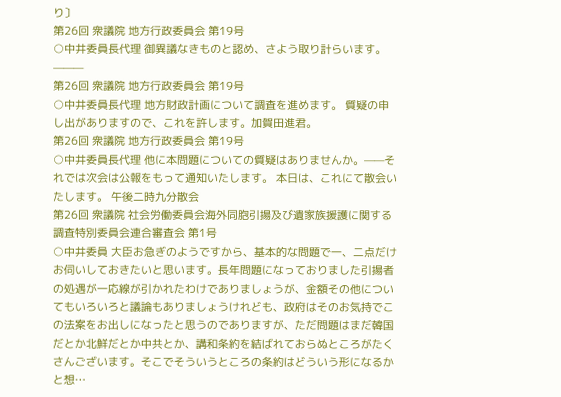り〕
第26回 衆議院 地方行政委員会 第19号
○中井委員長代理 御異議なきものと認め、さよう取り計らいます。 ———
第26回 衆議院 地方行政委員会 第19号
○中井委員長代理 地方財政計画について調査を進めます。 質疑の申し出がありますので、これを許します。加賀田進君。
第26回 衆議院 地方行政委員会 第19号
○中井委員長代理 他に本問題についての質疑はありませんか。——それでは次会は公報をもって通知いたします。 本日は、これにて散会いたします。 午後二時九分散会
第26回 衆議院 社会労働委員会海外同胞引揚及び遺家族援護に関する調査特別委員会連合審査会 第1号
○中井委員 大臣お急ぎのようですから、基本的な問題で一、二点だけお伺いしておきたいと思います。長年問題になっておりました引揚者の処遇が一応線が引かれたわけでありましょうが、金額その他についてもいろいろと議論もありましょうけれども、政府はそのお気持でこの法案をお出しになったと思うのでありますが、ただ問題はまだ韓国だとか北鮮だとか中共とか、講和条約を結ばれておらぬところがたくさんございます。そこでそういうところの条約はどういう形になるかと想…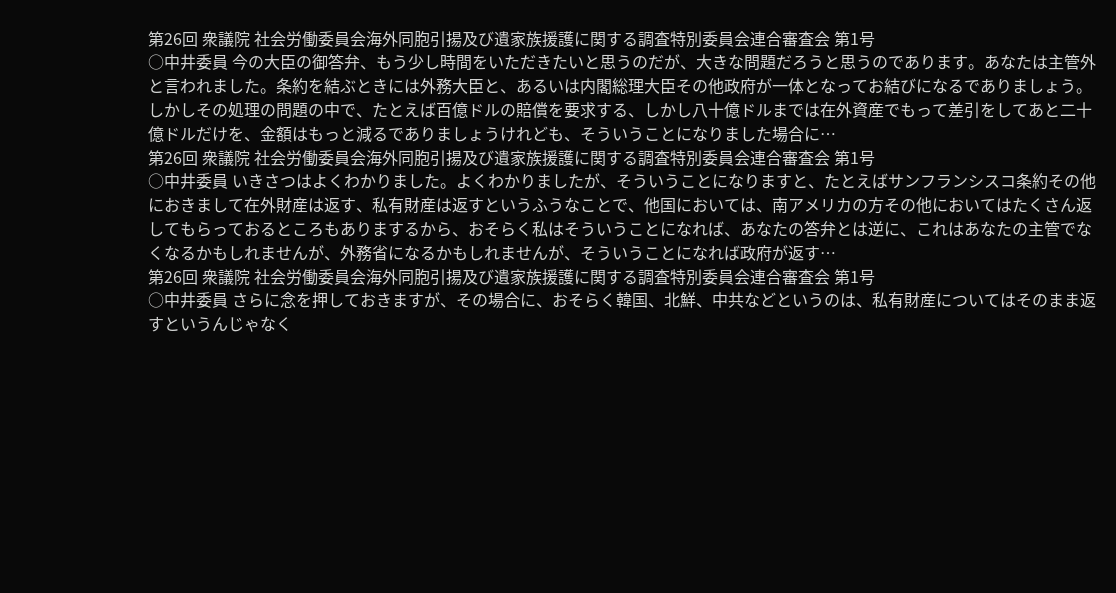第26回 衆議院 社会労働委員会海外同胞引揚及び遺家族援護に関する調査特別委員会連合審査会 第1号
○中井委員 今の大臣の御答弁、もう少し時間をいただきたいと思うのだが、大きな問題だろうと思うのであります。あなたは主管外と言われました。条約を結ぶときには外務大臣と、あるいは内閣総理大臣その他政府が一体となってお結びになるでありましょう。しかしその処理の問題の中で、たとえば百億ドルの賠償を要求する、しかし八十億ドルまでは在外資産でもって差引をしてあと二十億ドルだけを、金額はもっと減るでありましょうけれども、そういうことになりました場合に…
第26回 衆議院 社会労働委員会海外同胞引揚及び遺家族援護に関する調査特別委員会連合審査会 第1号
○中井委員 いきさつはよくわかりました。よくわかりましたが、そういうことになりますと、たとえばサンフランシスコ条約その他におきまして在外財産は返す、私有財産は返すというふうなことで、他国においては、南アメリカの方その他においてはたくさん返してもらっておるところもありまするから、おそらく私はそういうことになれば、あなたの答弁とは逆に、これはあなたの主管でなくなるかもしれませんが、外務省になるかもしれませんが、そういうことになれば政府が返す…
第26回 衆議院 社会労働委員会海外同胞引揚及び遺家族援護に関する調査特別委員会連合審査会 第1号
○中井委員 さらに念を押しておきますが、その場合に、おそらく韓国、北鮮、中共などというのは、私有財産についてはそのまま返すというんじゃなく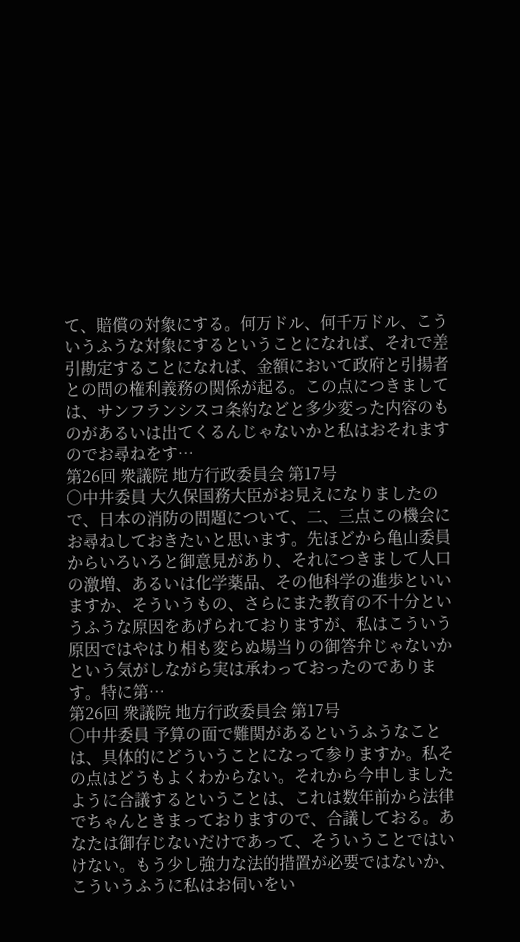て、賠償の対象にする。何万ドル、何千万ドル、こういうふうな対象にするということになれば、それで差引勘定することになれば、金額において政府と引揚者との問の権利義務の関係が起る。この点につきましては、サンフランシスコ条約などと多少変った内容のものがあるいは出てくるんじゃないかと私はおそれますのでお尋ねをす…
第26回 衆議院 地方行政委員会 第17号
○中井委員 大久保国務大臣がお見えになりましたので、日本の消防の問題について、二、三点この機会にお尋ねしておきたいと思います。先ほどから亀山委員からいろいろと御意見があり、それにつきまして人口の激増、あるいは化学薬品、その他科学の進歩といいますか、そういうもの、さらにまた教育の不十分というふうな原因をあげられておりますが、私はこういう原因ではやはり相も変らぬ場当りの御答弁じゃないかという気がしながら実は承わっておったのであります。特に第…
第26回 衆議院 地方行政委員会 第17号
○中井委員 予算の面で難関があるというふうなことは、具体的にどういうことになって参りますか。私その点はどうもよくわからない。それから今申しましたように合議するということは、これは数年前から法律でちゃんときまっておりますので、合議しておる。あなたは御存じないだけであって、そういうことではいけない。もう少し強力な法的措置が必要ではないか、こういうふうに私はお伺いをい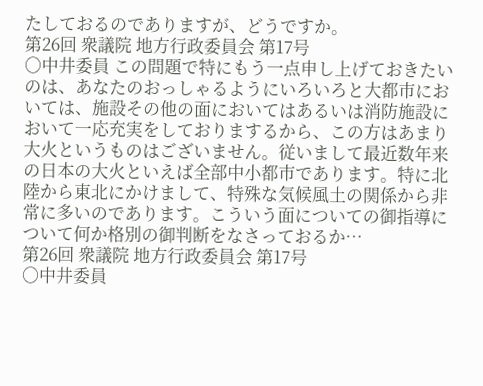たしておるのでありますが、どうですか。
第26回 衆議院 地方行政委員会 第17号
○中井委員 この問題で特にもう一点申し上げておきたいのは、あなたのおっしゃるようにいろいろと大都市においては、施設その他の面においてはあるいは消防施設において一応充実をしておりまするから、この方はあまり大火というものはございません。従いまして最近数年来の日本の大火といえば全部中小都市であります。特に北陸から東北にかけまして、特殊な気候風土の関係から非常に多いのであります。こういう面についての御指導について何か格別の御判断をなさっておるか…
第26回 衆議院 地方行政委員会 第17号
○中井委員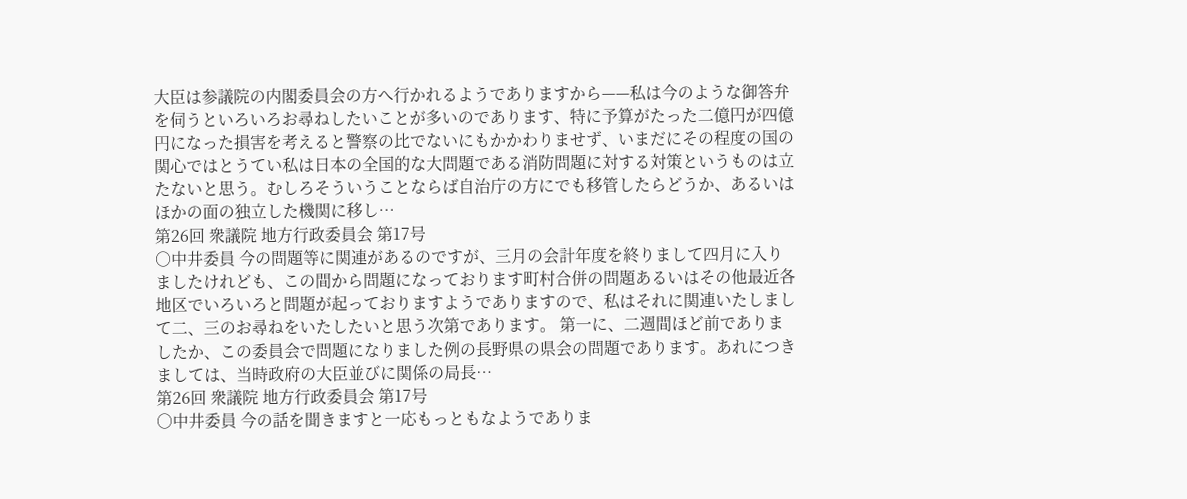大臣は参議院の内閣委員会の方へ行かれるようでありますから——私は今のような御答弁を伺うといろいろお尋ねしたいことが多いのであります、特に予算がたった二億円が四億円になった損害を考えると警察の比でないにもかかわりませず、いまだにその程度の国の関心ではとうてい私は日本の全国的な大問題である消防問題に対する対策というものは立たないと思う。むしろそういうことならば自治庁の方にでも移管したらどうか、あるいはほかの面の独立した機関に移し…
第26回 衆議院 地方行政委員会 第17号
○中井委員 今の問題等に関連があるのですが、三月の会計年度を終りまして四月に入りましたけれども、この間から問題になっております町村合併の問題あるいはその他最近各地区でいろいろと問題が起っておりますようでありますので、私はそれに関連いたしまして二、三のお尋ねをいたしたいと思う次第であります。 第一に、二週間ほど前でありましたか、この委員会で問題になりました例の長野県の県会の問題であります。あれにつきましては、当時政府の大臣並びに関係の局長…
第26回 衆議院 地方行政委員会 第17号
○中井委員 今の話を聞きますと一応もっともなようでありま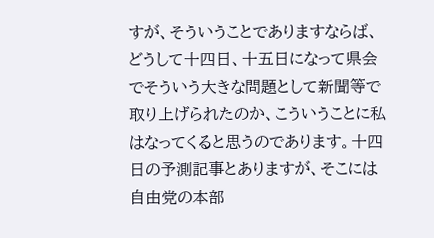すが、そういうことでありますならば、どうして十四日、十五日になって県会でそういう大きな問題として新聞等で取り上げられたのか、こういうことに私はなってくると思うのであります。十四日の予測記事とありますが、そこには自由党の本部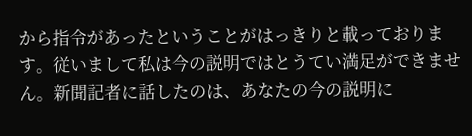から指令があったということがはっきりと載っております。従いまして私は今の説明ではとうてい満足ができません。新聞記者に話したのは、あなたの今の説明に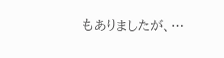もありましたが、…